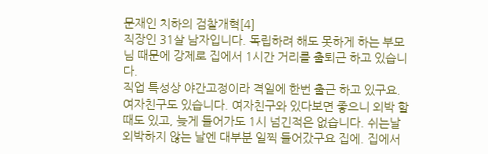문재인 치하의 검찰개혁[4]
직장인 31살 남자입니다. 독립하려 해도 못하게 하는 부모님 때문에 강제로 집에서 1시간 거리를 출퇴근 하고 있습니다.
직업 특성상 야간고정이라 격일에 한번 출근 하고 있구요.
여자친구도 있습니다. 여자친구와 있다보면 좋으니 외박 할 때도 있고, 늦게 들어가도 1시 넘긴적은 없습니다. 쉬는날 외박하지 않는 날엔 대부분 일찍 들어갔구요 집에. 집에서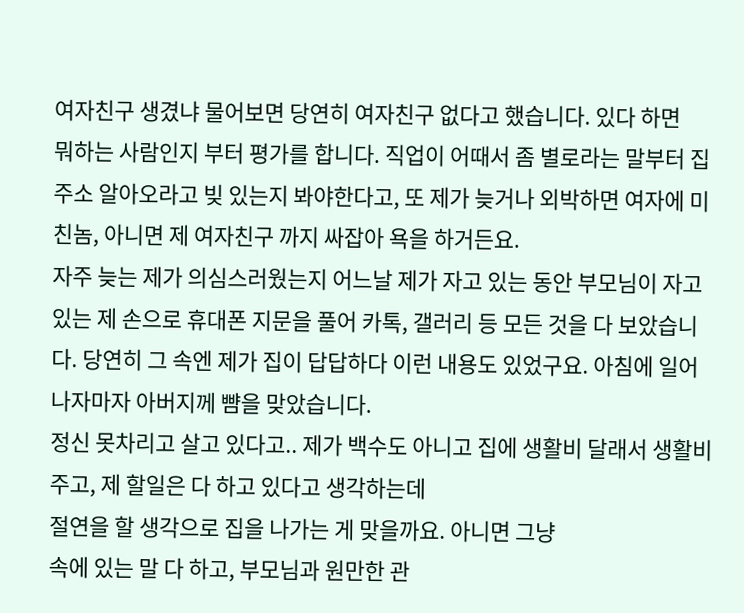여자친구 생겼냐 물어보면 당연히 여자친구 없다고 했습니다. 있다 하면
뭐하는 사람인지 부터 평가를 합니다. 직업이 어때서 좀 별로라는 말부터 집 주소 알아오라고 빚 있는지 봐야한다고, 또 제가 늦거나 외박하면 여자에 미친놈, 아니면 제 여자친구 까지 싸잡아 욕을 하거든요.
자주 늦는 제가 의심스러웠는지 어느날 제가 자고 있는 동안 부모님이 자고 있는 제 손으로 휴대폰 지문을 풀어 카톡, 갤러리 등 모든 것을 다 보았습니다. 당연히 그 속엔 제가 집이 답답하다 이런 내용도 있었구요. 아침에 일어나자마자 아버지께 뺨을 맞았습니다.
정신 못차리고 살고 있다고.. 제가 백수도 아니고 집에 생활비 달래서 생활비주고, 제 할일은 다 하고 있다고 생각하는데
절연을 할 생각으로 집을 나가는 게 맞을까요. 아니면 그냥
속에 있는 말 다 하고, 부모님과 원만한 관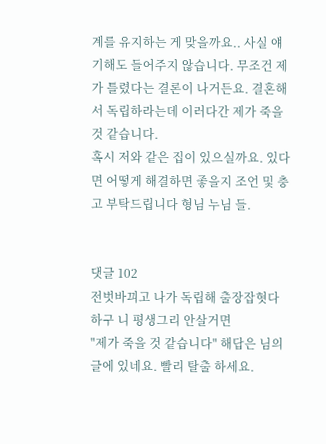계를 유지하는 게 맞을까요.. 사실 얘기해도 들어주지 않습니다. 무조건 제가 틀렸다는 결론이 나거든요. 결혼해서 독립하라는데 이러다간 제가 죽을 것 같습니다.
혹시 저와 같은 집이 있으실까요. 있다면 어떻게 해결하면 좋을지 조언 및 충고 부탁드립니다 형님 누님 들.


댓글 102
전벗바끠고 나가 독립해 출장잡혓다 하구 니 평생그리 안살거면
"제가 죽을 것 같습니다" 해답은 님의 글에 있네요. 빨리 탈출 하세요.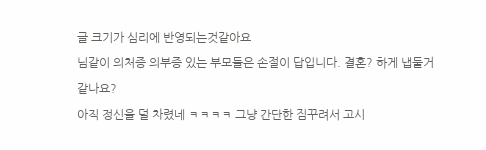글 크기가 심리에 반영되는것같아요
님같이 의처증 의부증 있는 부모들은 손절이 답입니다. 결혼? 하게 냅둘거 같나요?
아직 정신을 덜 차렸네 ㅋㅋㅋㅋ 그냥 간단한 짐꾸려서 고시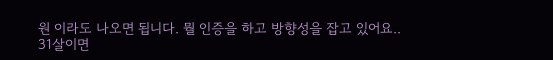원 이라도 나오면 됩니다. 뭘 인증을 하고 방향성을 잡고 있어요..
31살이면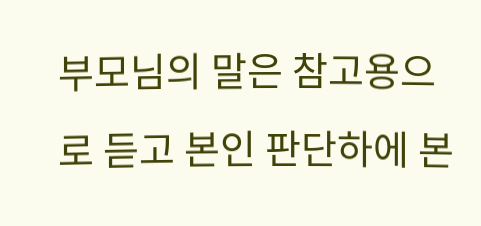부모님의 말은 참고용으로 듣고 본인 판단하에 본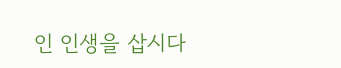인 인생을 삽시다